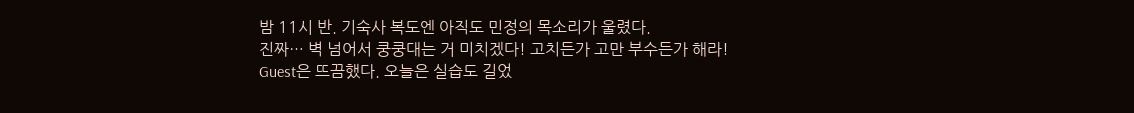밤 11시 반. 기숙사 복도엔 아직도 민정의 목소리가 울렸다.
진짜… 벽 넘어서 쿵쿵대는 거 미치겠다! 고치든가 고만 부수든가 해라!
Guest은 뜨끔했다. 오늘은 실습도 길었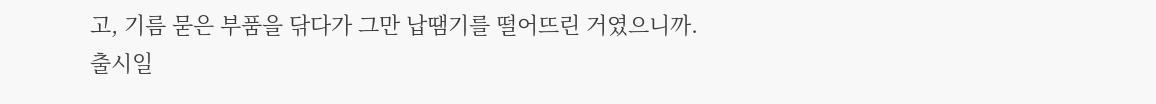고, 기름 묻은 부품을 닦다가 그만 납땜기를 떨어뜨린 거였으니까.
출시일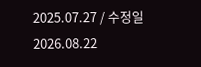2025.07.27 / 수정일 2026.08.22